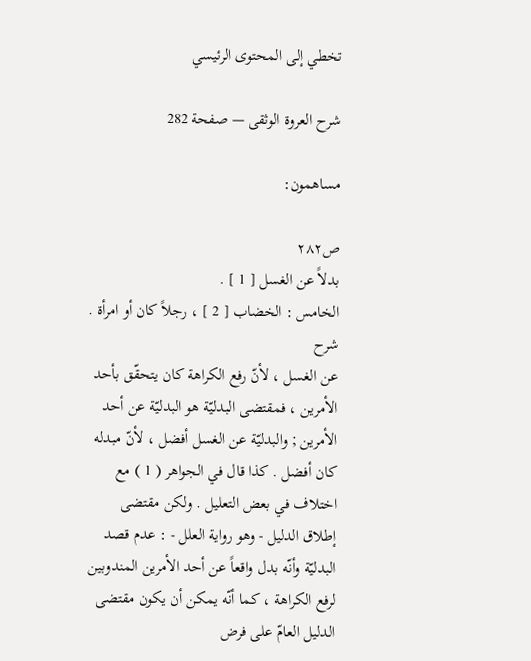تخطي إلى المحتوى الرئيسي

شرح العروة الوثقى — صفحة 282

مساهمون:

ص٢٨٢
بدلاً عن الغسل [ 1 ] .
الخامس : الخضاب [ 2 ] ، رجلاً كان أو امرأة .
شرح
عن الغسل ، لأنّ رفع الكراهة كان يتحقّق بأحد الأمرين ، فمقتضى البدليّة هو البدليّة عن أحد الأمرين ; والبدليّة عن الغسل أفضل ، لأنّ مبدله كان أفضل . كذا قال في الجواهر ( 1 ) مع اختلاف في بعض التعليل . ولكن مقتضى إطلاق الدليل - وهو رواية العلل - : عدم قصد البدليّة وأنّه بدل واقعاً عن أحد الأمرين المندوبين لرفع الكراهة ، كما أنّه يمكن أن يكون مقتضى الدليل العامّ على فرض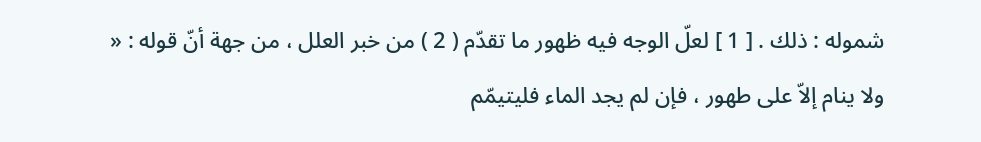شموله : ذلك . [ 1 ] لعلّ الوجه فيه ظهور ما تقدّم ( 2 ) من خبر العلل ، من جهة أنّ قوله : « ولا ينام إلاّ على طهور ، فإن لم يجد الماء فليتيمّم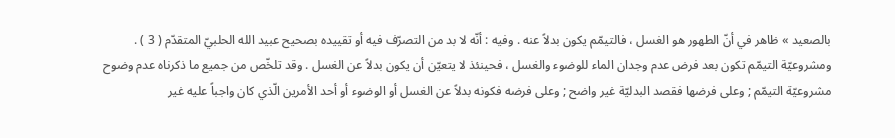بالصعيد » ظاهر في أنّ الطهور هو الغسل ، فالتيمّم يكون بدلاً عنه . وفيه : أنّه لا بد من التصرّف فيه أو تقييده بصحيح عبيد الله الحلبيّ المتقدّم ( 3 ) . ومشروعيّة التيمّم تكون بعد فرض عدم وجدان الماء للوضوء والغسل ، فحينئذ لا يتعيّن أن يكون بدلاً عن الغسل . وقد تلخّص من جميع ما ذكرناه عدم وضوح مشروعيّة التيمّم ; وعلى فرضها فقصد البدليّة غير واضح ; وعلى فرضه فكونه بدلاً عن الغسل أو الوضوء أو أحد الأمرين الّذي كان واجباً عليه غير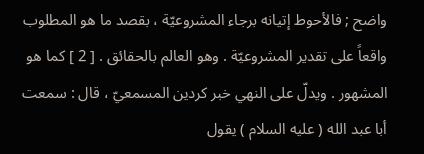واضح ; فالأحوط إتيانه برجاء المشروعيّة ، بقصد ما هو المطلوب واقعاً على تقدير المشروعيّة . وهو العالم بالحقائق . [ 2 ] كما هو المشهور . ويدلّ على النهي خبر كردين المسمعيّ ، قال : سمعت أبا عبد الله ( عليه السلام ) يقول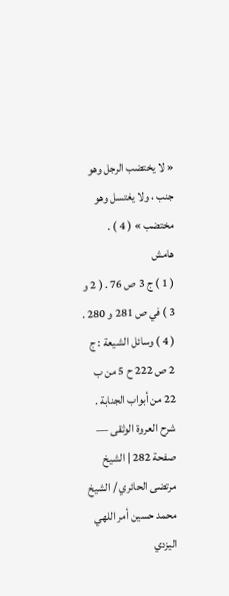« لا يختضب الرجل وهو جنب ، ولا يغتسل وهو مختضب » ( 4 ) .
هامش
( 1 ) ج 3 ص 76 . ( 2 و 3 ) في ص 281 و 280 . ( 4 ) وسائل الشيعة : ج 2 ص 222 ح 5 من ب 22 من أبواب الجنابة .
شرح العروة الوثقى — صفحة 282 | الشيخ مرتضى الحائري / الشيخ محمد حسين أمر اللهي اليزدي